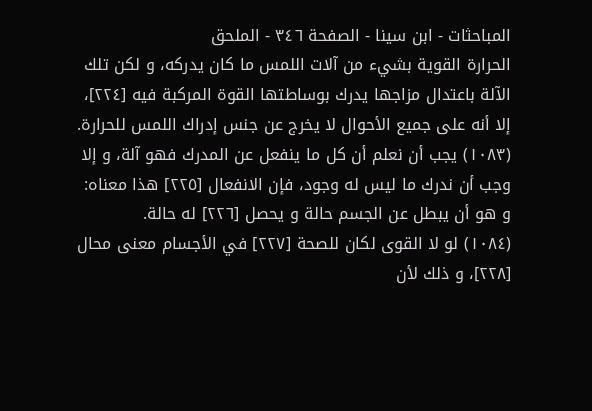المباحثات - ابن سينا - الصفحة ٣٤٦ - الملحق
الحرارة القوية بشيء من آلات اللمس ما كان يدركه، و لكن تلك الآلة باعتدال مزاجها يدرك بوساطتها القوة المركبة فيه [٢٢٤]، إلا أنه على جميع الأحوال لا يخرج عن جنس إدراك اللمس للحرارة.
(١٠٨٣) يجب أن نعلم أن كل ما ينفعل عن المدرك فهو آلة، و إلا وجب أن ندرك ما ليس له وجود، فإن الانفعال [٢٢٥] هذا معناه: و هو أن يبطل عن الجسم حالة و يحصل [٢٢٦] له حالة.
(١٠٨٤) لو لا القوى لكان للصحة [٢٢٧] في الأجسام معنى محال [٢٢٨]، و ذلك لأن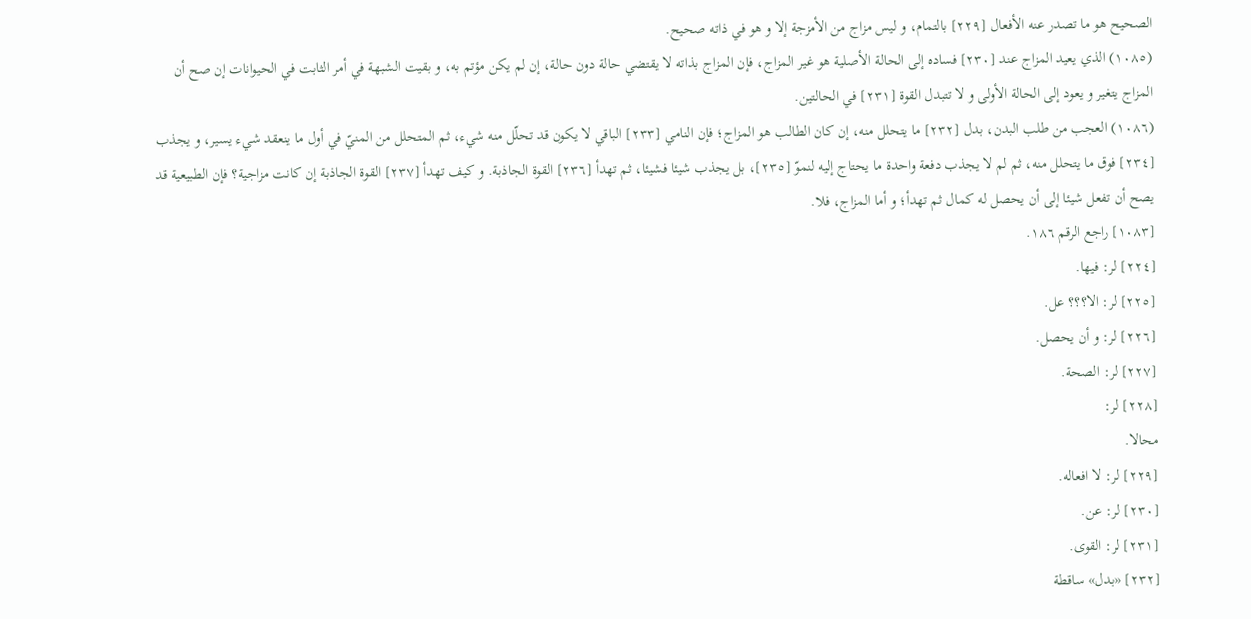الصحيح هو ما تصدر عنه الأفعال [٢٢٩] بالتمام، و ليس مزاج من الأمزجة إلا و هو في ذاته صحيح.
(١٠٨٥) الذي يعيد المزاج عند [٢٣٠] فساده إلى الحالة الأصلية هو غير المزاج، فإن المزاج بذاته لا يقتضي حالة دون حالة، إن لم يكن مؤتم به، و بقيت الشبهة في أمر الثابت في الحيوانات إن صح أن المزاج يتغير و يعود إلى الحالة الأولى و لا تتبدل القوة [٢٣١] في الحالتين.
(١٠٨٦) العجب من طلب البدن، بدل [٢٣٢] ما يتحلل منه، إن كان الطالب هو المزاج؛ فإن النامي [٢٣٣] الباقي لا يكون قد تحلّل منه شيء، ثم المتحلل من المنيّ في أول ما ينعقد شيء يسير، و يجذب [٢٣٤] فوق ما يتحلل منه، ثم لم لا يجذب دفعة واحدة ما يحتاج إليه لنموّ [٢٣٥]، بل يجذب شيئا فشيئا، ثم تهدأ [٢٣٦] القوة الجاذبة. و كيف تهدأ [٢٣٧] القوة الجاذبة إن كانت مزاجية؟ فإن الطبيعية قد يصح أن تفعل شيئا إلى أن يحصل له كمال ثم تهدأ؛ و أما المزاج، فلا.
[١٠٨٣] راجع الرقم ١٨٦.
[٢٢٤] لر: فيها.
[٢٢٥] لر: الا؟؟؟ عل.
[٢٢٦] لر: و أن يحصل.
[٢٢٧] لر: الصحة.
[٢٢٨] لر:
محالا.
[٢٢٩] لر: لا افعاله.
[٢٣٠] لر: عن.
[٢٣١] لر: القوى.
[٢٣٢] «بدل» ساقطة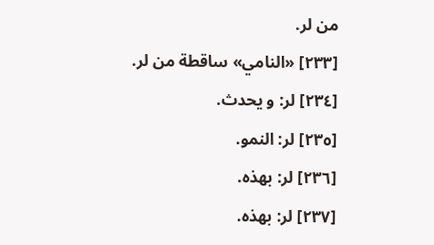من لر.
[٢٣٣] «النامي» ساقطة من لر.
[٢٣٤] لر: و يحدث.
[٢٣٥] لر: النمو.
[٢٣٦] لر: بهذه.
[٢٣٧] لر: بهذه.